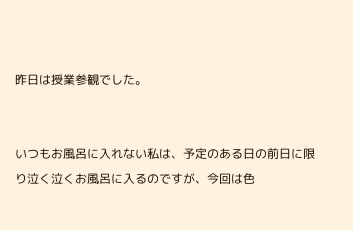昨日は授業参観でした。


いつもお風呂に入れない私は、予定のある日の前日に限り泣く泣くお風呂に入るのですが、今回は色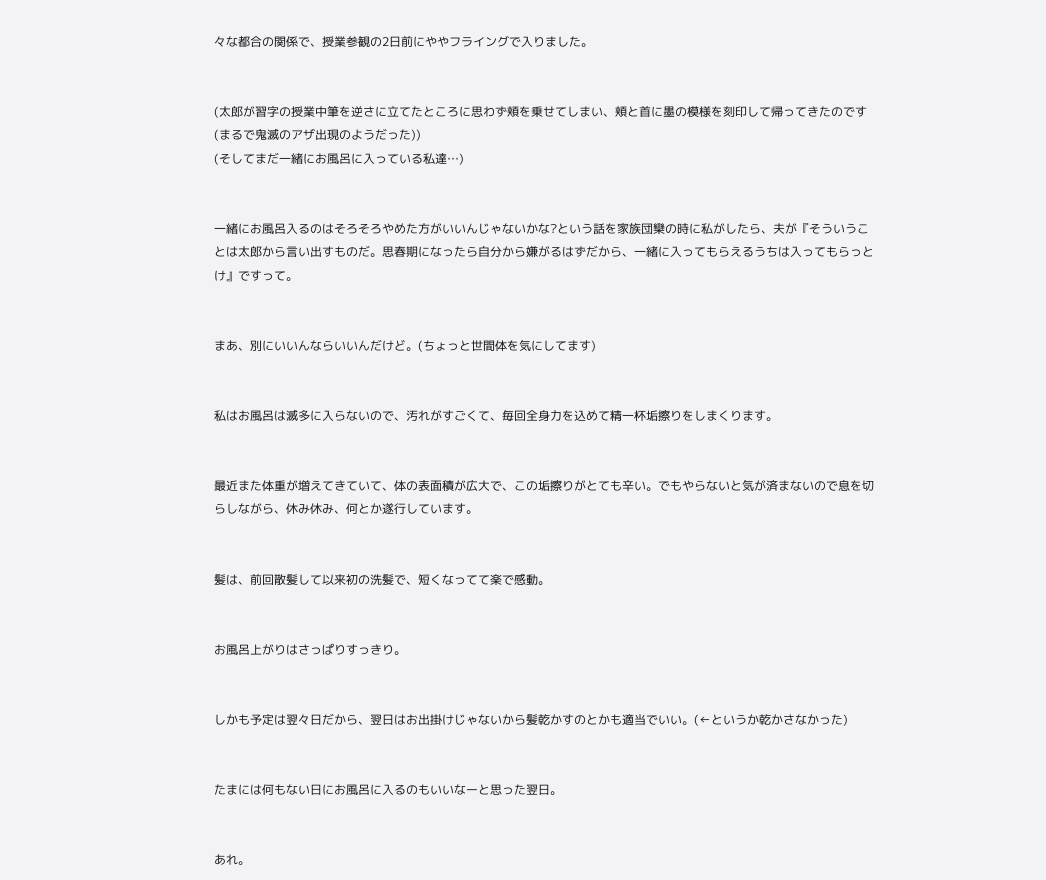々な都合の関係で、授業参観の2日前にややフライングで入りました。


(太郎が習字の授業中筆を逆さに立てたところに思わず頬を乗せてしまい、頬と首に墨の模様を刻印して帰ってきたのです(まるで鬼滅のアザ出現のようだった))
(そしてまだ一緒にお風呂に入っている私達…)


一緒にお風呂入るのはそろそろやめた方がいいんじゃないかな?という話を家族団欒の時に私がしたら、夫が『そういうことは太郎から言い出すものだ。思春期になったら自分から嫌がるはずだから、一緒に入ってもらえるうちは入ってもらっとけ』ですって。


まあ、別にいいんならいいんだけど。(ちょっと世間体を気にしてます)


私はお風呂は滅多に入らないので、汚れがすごくて、毎回全身力を込めて精一杯垢擦りをしまくります。


最近また体重が増えてきていて、体の表面積が広大で、この垢擦りがとても辛い。でもやらないと気が済まないので息を切らしながら、休み休み、何とか遂行しています。


髪は、前回散髪して以来初の洗髪で、短くなってて楽で感動。


お風呂上がりはさっぱりすっきり。


しかも予定は翌々日だから、翌日はお出掛けじゃないから髪乾かすのとかも適当でいい。(←というか乾かさなかった)


たまには何もない日にお風呂に入るのもいいなーと思った翌日。


あれ。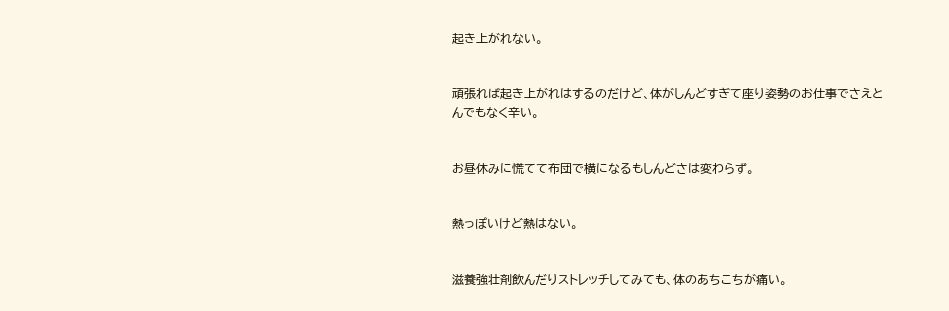起き上がれない。


頑張れば起き上がれはするのだけど、体がしんどすぎて座り姿勢のお仕事でさえとんでもなく辛い。


お昼休みに慌てて布団で横になるもしんどさは変わらず。


熱っぽいけど熱はない。


滋養強壮剤飲んだりストレッチしてみても、体のあちこちが痛い。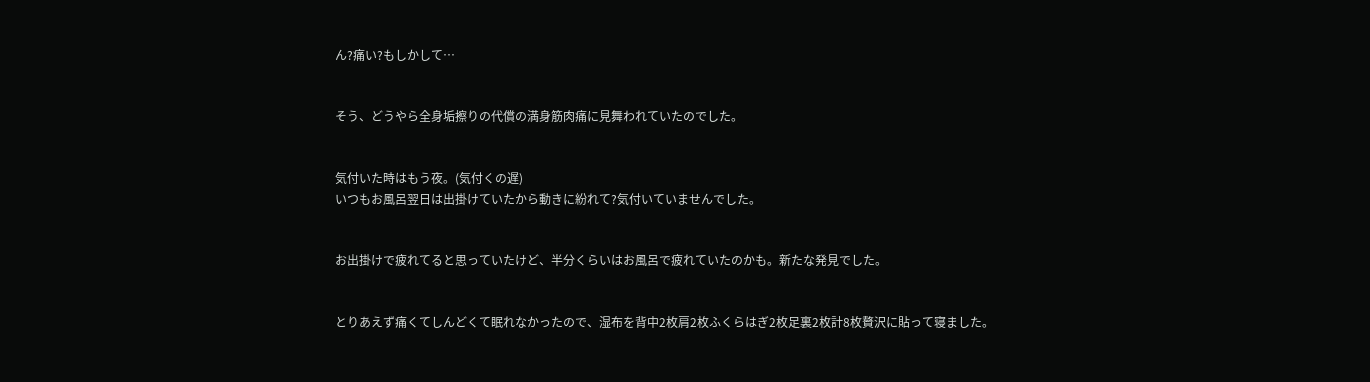ん?痛い?もしかして…


そう、どうやら全身垢擦りの代償の満身筋肉痛に見舞われていたのでした。


気付いた時はもう夜。(気付くの遅)
いつもお風呂翌日は出掛けていたから動きに紛れて?気付いていませんでした。


お出掛けで疲れてると思っていたけど、半分くらいはお風呂で疲れていたのかも。新たな発見でした。


とりあえず痛くてしんどくて眠れなかったので、湿布を背中2枚肩2枚ふくらはぎ2枚足裏2枚計8枚贅沢に貼って寝ました。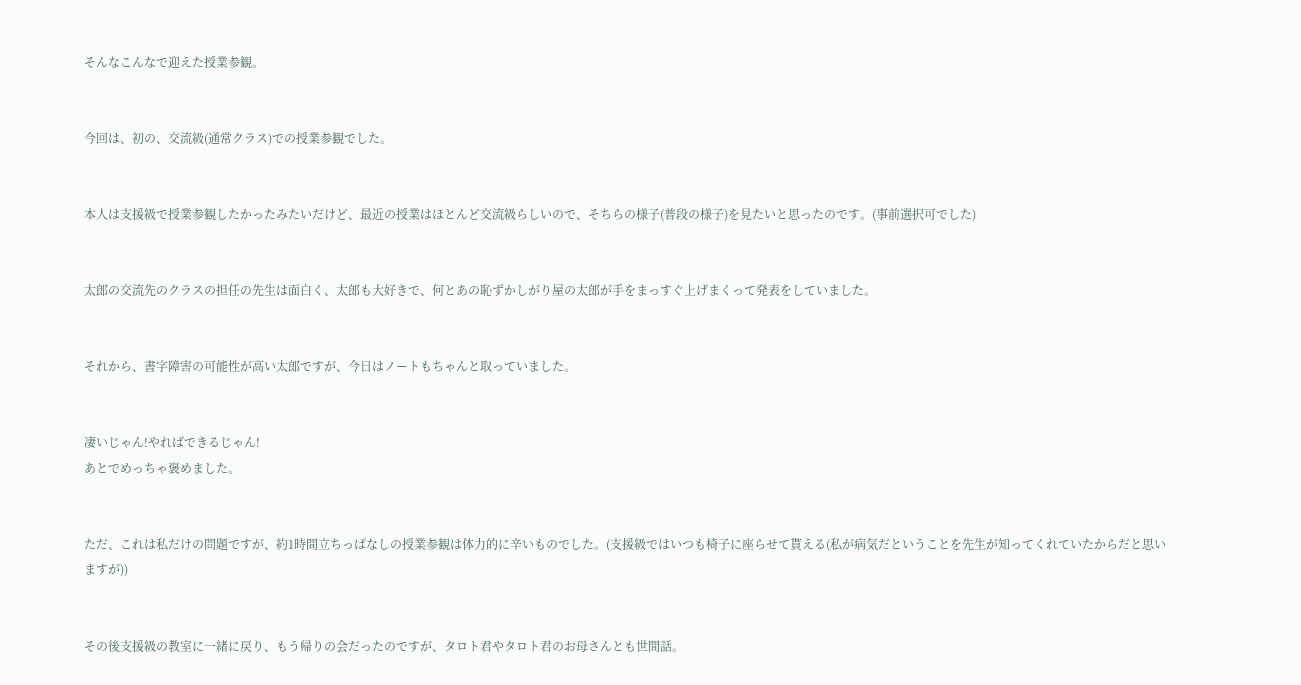そんなこんなで迎えた授業参観。


今回は、初の、交流級(通常クラス)での授業参観でした。


本人は支援級で授業参観したかったみたいだけど、最近の授業はほとんど交流級らしいので、そちらの様子(普段の様子)を見たいと思ったのです。(事前選択可でした)


太郎の交流先のクラスの担任の先生は面白く、太郎も大好きで、何とあの恥ずかしがり屋の太郎が手をまっすぐ上げまくって発表をしていました。


それから、書字障害の可能性が高い太郎ですが、今日はノートもちゃんと取っていました。


凄いじゃん!やればできるじゃん!
あとでめっちゃ褒めました。


ただ、これは私だけの問題ですが、約1時間立ちっぱなしの授業参観は体力的に辛いものでした。(支援級ではいつも椅子に座らせて貰える(私が病気だということを先生が知ってくれていたからだと思いますが))


その後支援級の教室に一緒に戻り、もう帰りの会だったのですが、タロト君やタロト君のお母さんとも世間話。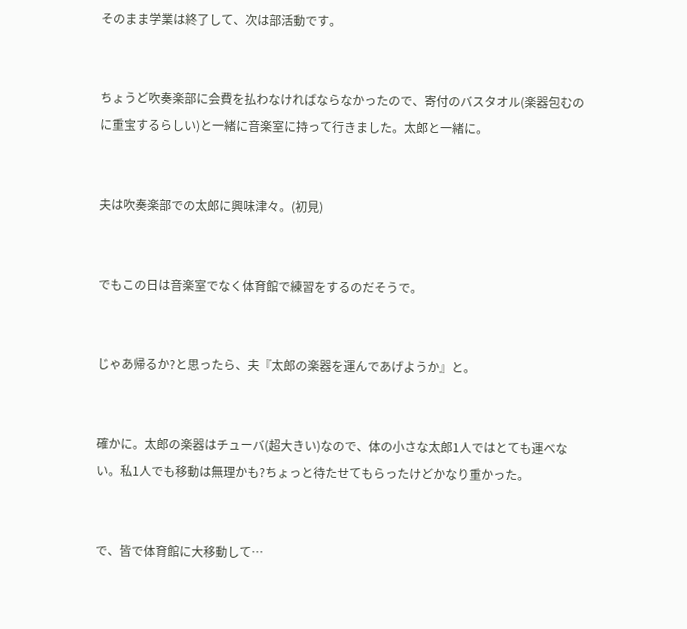そのまま学業は終了して、次は部活動です。


ちょうど吹奏楽部に会費を払わなければならなかったので、寄付のバスタオル(楽器包むのに重宝するらしい)と一緒に音楽室に持って行きました。太郎と一緒に。


夫は吹奏楽部での太郎に興味津々。(初見)


でもこの日は音楽室でなく体育館で練習をするのだそうで。


じゃあ帰るか?と思ったら、夫『太郎の楽器を運んであげようか』と。


確かに。太郎の楽器はチューバ(超大きい)なので、体の小さな太郎1人ではとても運べない。私1人でも移動は無理かも?ちょっと待たせてもらったけどかなり重かった。


で、皆で体育館に大移動して…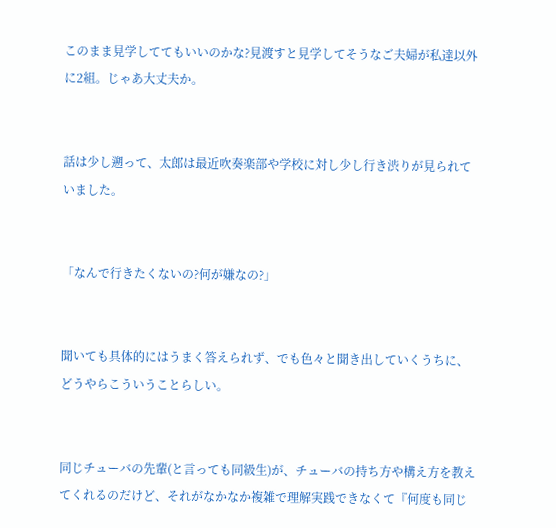このまま見学しててもいいのかな?見渡すと見学してそうなご夫婦が私達以外に2組。じゃあ大丈夫か。


話は少し遡って、太郎は最近吹奏楽部や学校に対し少し行き渋りが見られていました。


「なんで行きたくないの?何が嫌なの?」


聞いても具体的にはうまく答えられず、でも色々と聞き出していくうちに、どうやらこういうことらしい。


同じチューバの先輩(と言っても同級生)が、チューバの持ち方や構え方を教えてくれるのだけど、それがなかなか複雑で理解実践できなくて『何度も同じ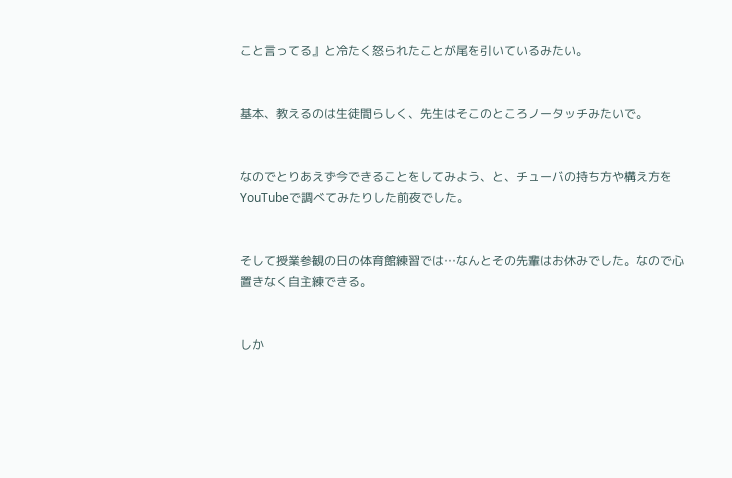こと言ってる』と冷たく怒られたことが尾を引いているみたい。


基本、教えるのは生徒間らしく、先生はそこのところノータッチみたいで。


なのでとりあえず今できることをしてみよう、と、チューバの持ち方や構え方をYouTubeで調べてみたりした前夜でした。


そして授業参観の日の体育館練習では…なんとその先輩はお休みでした。なので心置きなく自主練できる。


しか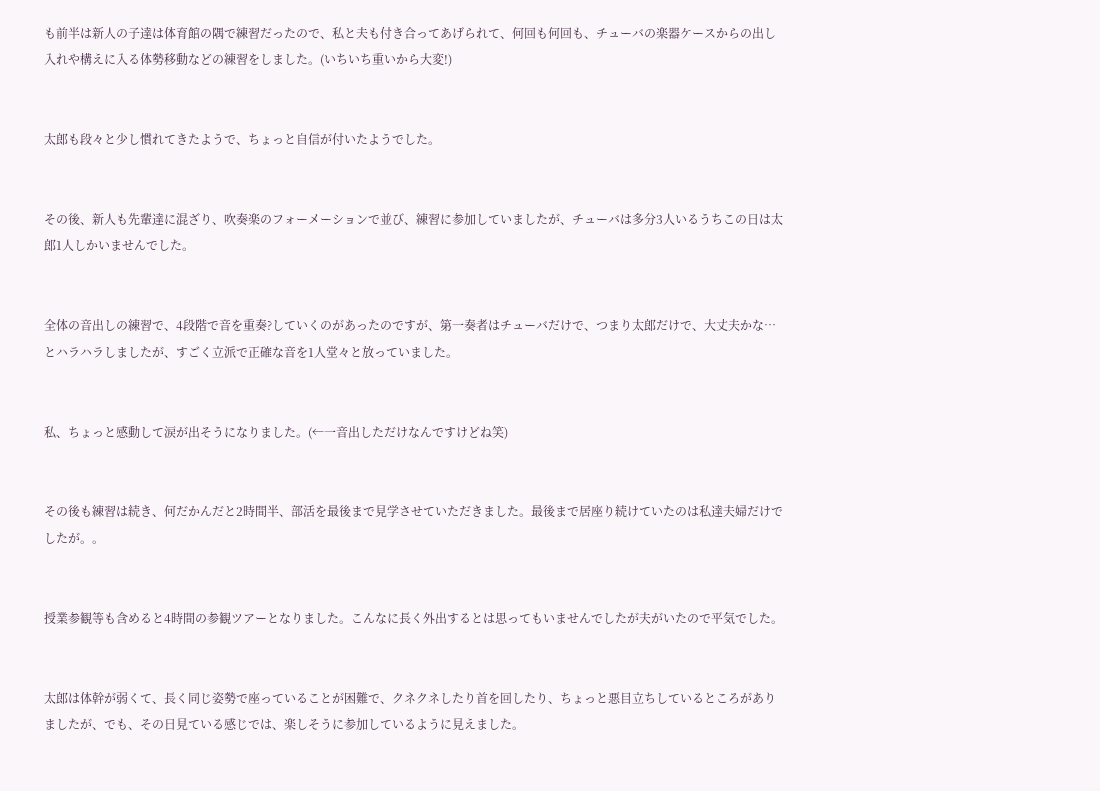も前半は新人の子達は体育館の隅で練習だったので、私と夫も付き合ってあげられて、何回も何回も、チューバの楽器ケースからの出し入れや構えに入る体勢移動などの練習をしました。(いちいち重いから大変!)


太郎も段々と少し慣れてきたようで、ちょっと自信が付いたようでした。


その後、新人も先輩達に混ざり、吹奏楽のフォーメーションで並び、練習に参加していましたが、チューバは多分3人いるうちこの日は太郎1人しかいませんでした。


全体の音出しの練習で、4段階で音を重奏?していくのがあったのですが、第一奏者はチューバだけで、つまり太郎だけで、大丈夫かな…とハラハラしましたが、すごく立派で正確な音を1人堂々と放っていました。


私、ちょっと感動して涙が出そうになりました。(←一音出しただけなんですけどね笑)


その後も練習は続き、何だかんだと2時間半、部活を最後まで見学させていただきました。最後まで居座り続けていたのは私達夫婦だけでしたが。。


授業参観等も含めると4時間の参観ツアーとなりました。こんなに長く外出するとは思ってもいませんでしたが夫がいたので平気でした。


太郎は体幹が弱くて、長く同じ姿勢で座っていることが困難で、クネクネしたり首を回したり、ちょっと悪目立ちしているところがありましたが、でも、その日見ている感じでは、楽しそうに参加しているように見えました。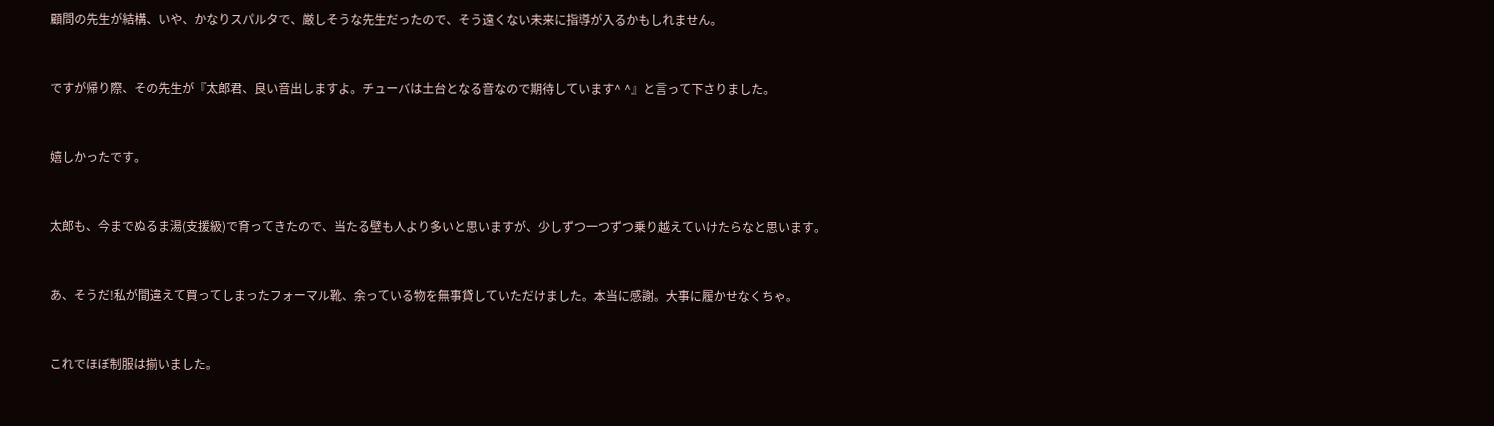顧問の先生が結構、いや、かなりスパルタで、厳しそうな先生だったので、そう遠くない未来に指導が入るかもしれません。


ですが帰り際、その先生が『太郎君、良い音出しますよ。チューバは土台となる音なので期待しています^ ^』と言って下さりました。


嬉しかったです。


太郎も、今までぬるま湯(支援級)で育ってきたので、当たる壁も人より多いと思いますが、少しずつ一つずつ乗り越えていけたらなと思います。


あ、そうだ!私が間違えて買ってしまったフォーマル靴、余っている物を無事貸していただけました。本当に感謝。大事に履かせなくちゃ。


これでほぼ制服は揃いました。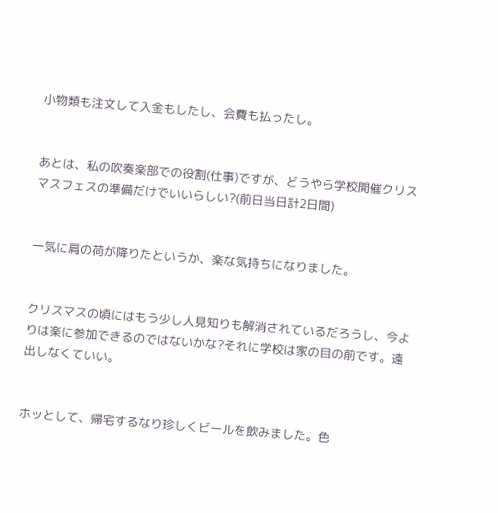小物類も注文して入金もしたし、会費も払ったし。


あとは、私の吹奏楽部での役割(仕事)ですが、どうやら学校開催クリスマスフェスの準備だけでいいらしい?(前日当日計2日間)


一気に肩の荷が降りたというか、楽な気持ちになりました。


クリスマスの頃にはもう少し人見知りも解消されているだろうし、今よりは楽に参加できるのではないかな?それに学校は家の目の前です。遠出しなくていい。


ホッとして、帰宅するなり珍しくビールを飲みました。色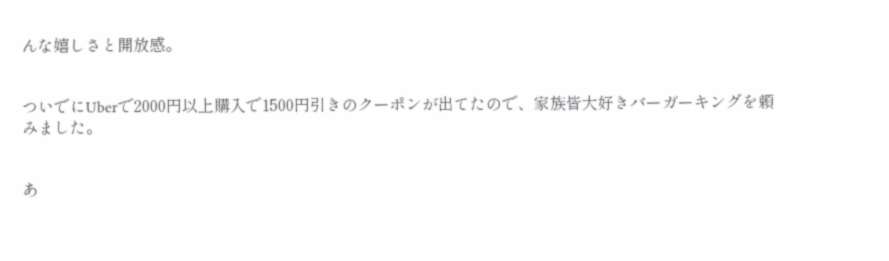んな嬉しさと開放感。


ついでにUberで2000円以上購入で1500円引きのクーポンが出てたので、家族皆大好きバーガーキングを頼みました。


あ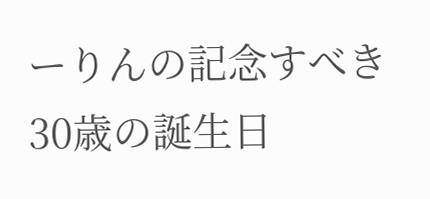ーりんの記念すべき30歳の誕生日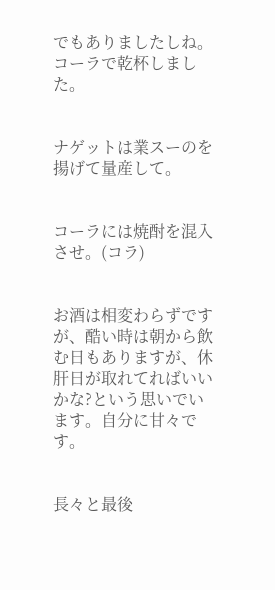でもありましたしね。コーラで乾杯しました。


ナゲットは業スーのを揚げて量産して。


コーラには焼酎を混入させ。(コラ)


お酒は相変わらずですが、酷い時は朝から飲む日もありますが、休肝日が取れてればいいかな?という思いでいます。自分に甘々です。


長々と最後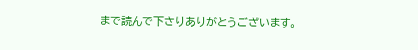まで読んで下さりありがとうございます。